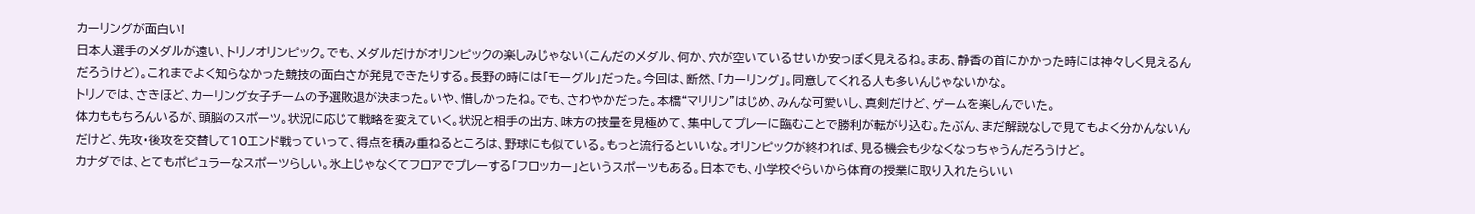カーリングが面白い!
日本人選手のメダルが遠い、トリノオリンピック。でも、メダルだけがオリンピックの楽しみじゃない(こんだのメダル、何か、穴が空いているせいか安っぽく見えるね。まあ、静香の首にかかった時には神々しく見えるんだろうけど)。これまでよく知らなかった競技の面白さが発見できたりする。長野の時には「モーグル」だった。今回は、断然、「カーリング」。同意してくれる人も多いんじゃないかな。
トリノでは、さきほど、カーリング女子チームの予選敗退が決まった。いや、惜しかったね。でも、さわやかだった。本橋“マリリン”はじめ、みんな可愛いし、真剣だけど、ゲームを楽しんでいた。
体力ももちろんいるが、頭脳のスポーツ。状況に応じて戦略を変えていく。状況と相手の出方、味方の技量を見極めて、集中してプレーに臨むことで勝利が転がり込む。たぶん、まだ解説なしで見てもよく分かんないんだけど、先攻・後攻を交替して10エンド戦っていって、得点を積み重ねるところは、野球にも似ている。もっと流行るといいな。オリンピックが終われば、見る機会も少なくなっちゃうんだろうけど。
カナダでは、とてもポピュラーなスポーツらしい。氷上じゃなくてフロアでプレーする「フロッカー」というスポーツもある。日本でも、小学校ぐらいから体育の授業に取り入れたらいい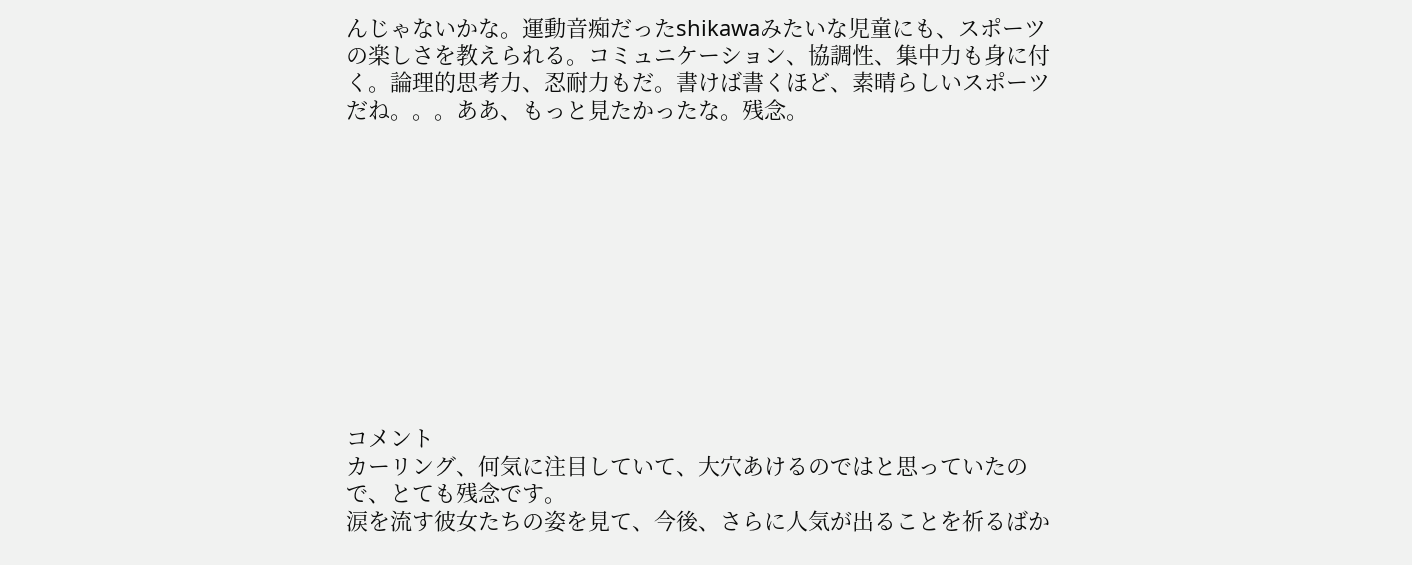んじゃないかな。運動音痴だったshikawaみたいな児童にも、スポーツの楽しさを教えられる。コミュニケーション、協調性、集中力も身に付く。論理的思考力、忍耐力もだ。書けば書くほど、素晴らしいスポーツだね。。。ああ、もっと見たかったな。残念。











コメント
カーリング、何気に注目していて、大穴あけるのではと思っていたので、とても残念です。
涙を流す彼女たちの姿を見て、今後、さらに人気が出ることを祈るばか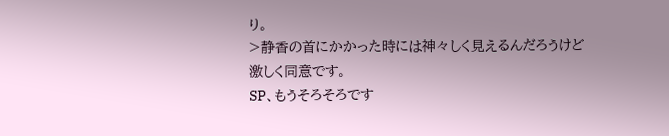り。
>静香の首にかかった時には神々しく見えるんだろうけど
激しく同意です。
SP、もうそろそろです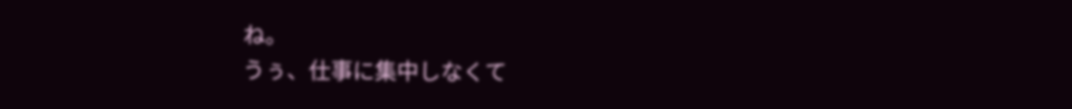ね。
うぅ、仕事に集中しなくて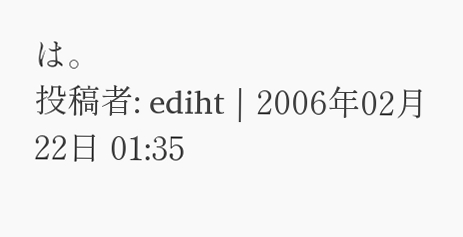は。
投稿者: ediht | 2006年02月22日 01:35